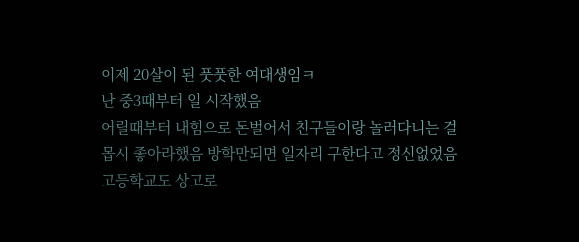이제 20살이 된 풋풋한 여대생임ㅋ
난 중3때부터 일 시작했음
어릴때부터 내힘으로 돈벌어서 친구들이랑 놀러다니는 걸
몹시 좋아라했음 방학만되면 일자리 구한다고 정신없었음
고등학교도 상고로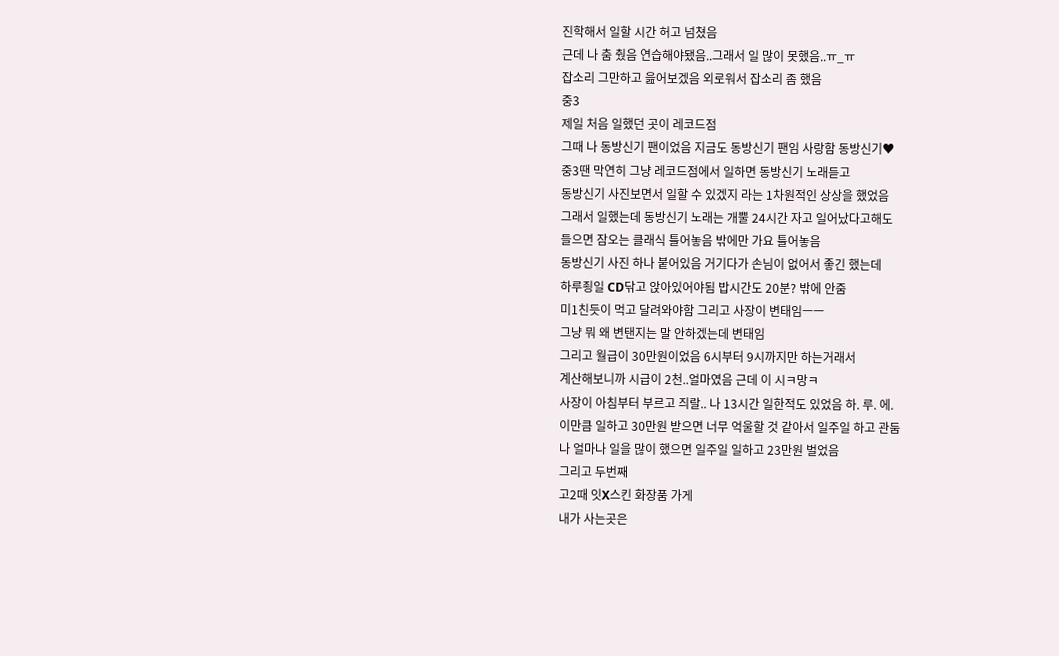진학해서 일할 시간 허고 넘쳤음
근데 나 춤 췄음 연습해야됐음..그래서 일 많이 못했음..ㅠ_ㅠ
잡소리 그만하고 읊어보겠음 외로워서 잡소리 좀 했음
중3
제일 처음 일했던 곳이 레코드점
그때 나 동방신기 팬이었음 지금도 동방신기 팬임 사랑함 동방신기♥
중3땐 막연히 그냥 레코드점에서 일하면 동방신기 노래듣고
동방신기 사진보면서 일할 수 있겠지 라는 1차원적인 상상을 했었음
그래서 일했는데 동방신기 노래는 개뿔 24시간 자고 일어났다고해도
들으면 잠오는 클래식 틀어놓음 밖에만 가요 틀어놓음
동방신기 사진 하나 붙어있음 거기다가 손님이 없어서 좋긴 했는데
하루죙일 CD닦고 앉아있어야됨 밥시간도 20분? 밖에 안줌
미1친듯이 먹고 달려와야함 그리고 사장이 변태임ㅡㅡ
그냥 뭐 왜 변탠지는 말 안하겠는데 변태임
그리고 월급이 30만원이었음 6시부터 9시까지만 하는거래서
계산해보니까 시급이 2천..얼마였음 근데 이 시ㅋ망ㅋ
사장이 아침부터 부르고 즤랄.. 나 13시간 일한적도 있었음 하. 루. 에.
이만큼 일하고 30만원 받으면 너무 억울할 것 같아서 일주일 하고 관둠
나 얼마나 일을 많이 했으면 일주일 일하고 23만원 벌었음
그리고 두번째
고2때 잇X스킨 화장품 가게
내가 사는곳은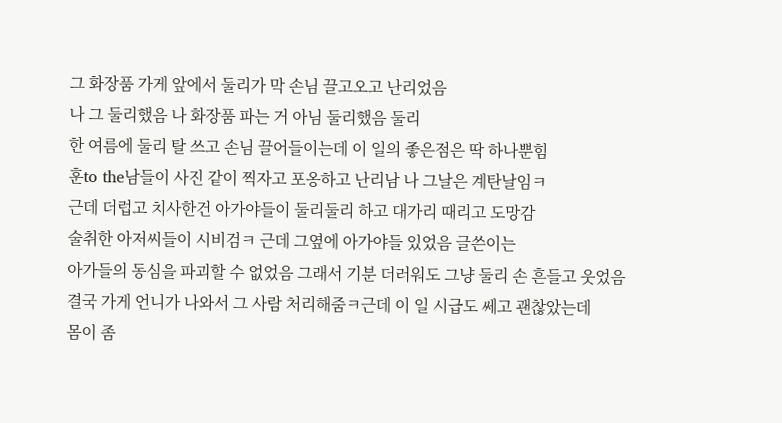그 화장품 가게 앞에서 둘리가 막 손님 끌고오고 난리었음
나 그 둘리했음 나 화장품 파는 거 아님 둘리했음 둘리
한 여름에 둘리 탈 쓰고 손님 끌어들이는데 이 일의 좋은점은 딱 하나뿐힘
훈to the남들이 사진 같이 찍자고 포옹하고 난리남 나 그날은 계탄날임ㅋ
근데 더럽고 치사한건 아가야들이 둘리둘리 하고 대가리 때리고 도망감
술취한 아저씨들이 시비검ㅋ 근데 그옆에 아가야들 있었음 글쓴이는
아가들의 동심을 파괴할 수 없었음 그래서 기분 더러워도 그냥 둘리 손 흔들고 웃었음
결국 가게 언니가 나와서 그 사람 처리해줌ㅋ근데 이 일 시급도 쎄고 괜찮았는데
몸이 좀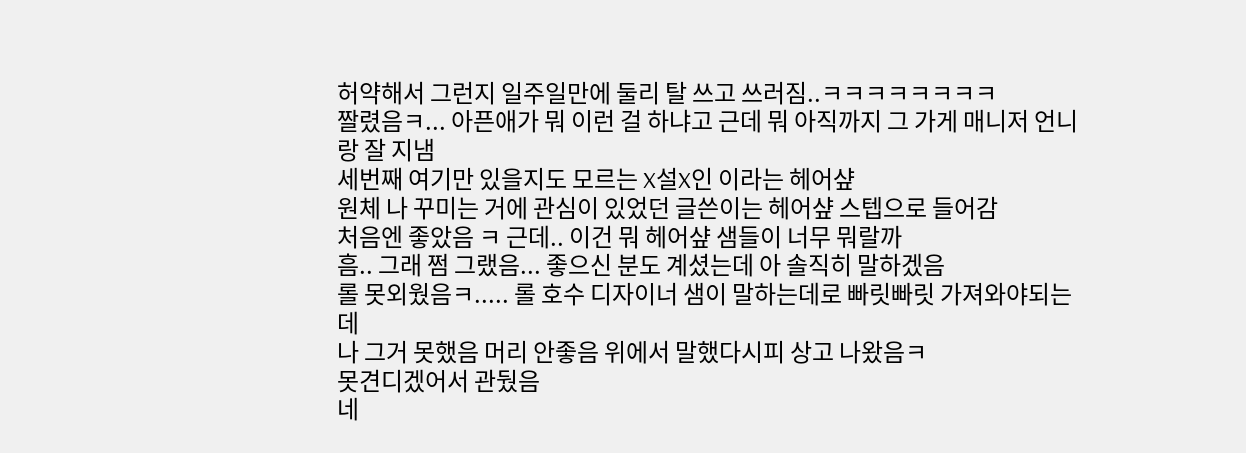허약해서 그런지 일주일만에 둘리 탈 쓰고 쓰러짐..ㅋㅋㅋㅋㅋㅋㅋㅋ
짤렸음ㅋ... 아픈애가 뭐 이런 걸 하냐고 근데 뭐 아직까지 그 가게 매니저 언니랑 잘 지냄
세번째 여기만 있을지도 모르는 X설X인 이라는 헤어샾
원체 나 꾸미는 거에 관심이 있었던 글쓴이는 헤어샾 스텝으로 들어감
처음엔 좋았음 ㅋ 근데.. 이건 뭐 헤어샾 샘들이 너무 뭐랄까
흠.. 그래 쩜 그랬음... 좋으신 분도 계셨는데 아 솔직히 말하겠음
롤 못외웠음ㅋ..... 롤 호수 디자이너 샘이 말하는데로 빠릿빠릿 가져와야되는데
나 그거 못했음 머리 안좋음 위에서 말했다시피 상고 나왔음ㅋ
못견디겠어서 관뒀음
네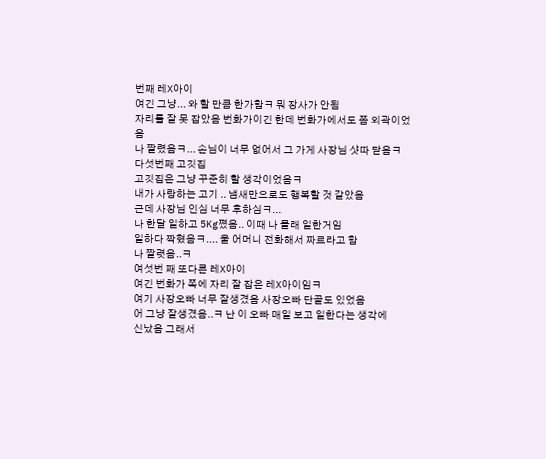번째 레X아이
여긴 그냥... 와 할 만큼 한가함ㅋ 뭐 장사가 안됨
자리를 잘 못 잡았음 번화가이긴 한데 번화가에서도 쫌 외곽이었음
나 짤렸음ㅋ... 손님이 너무 없어서 그 가게 사장님 샷따 닫음ㅋ
다섯번째 고깃집
고깃집은 그냥 꾸준히 할 생각이었음ㅋ
내가 사랑하는 고기 .. 냄새만으로도 행복할 것 같았음
근데 사장님 인심 너무 후하심ㅋ...
나 한달 일하고 5Kg쪘음.. 이때 나 몰래 일한거임
일하다 짝혔음ㅋ.... 울 어머니 전화해서 짜르라고 함
나 짤렷음..ㅋ
여섯번 째 또다른 레X아이
여긴 번화가 쪽에 자리 잘 잡은 레X아이임ㅋ
여기 사장오빠 너무 잘생겼음 사장오빠 단골도 있었음
어 그냥 잘생겼음..ㅋ 난 이 오빠 매일 보고 일한다는 생각에
신났음 그래서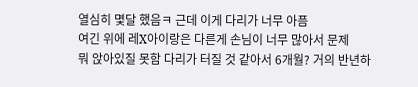열심히 몇달 했음ㅋ 근데 이게 다리가 너무 아픔
여긴 위에 레X아이랑은 다른게 손님이 너무 많아서 문제
뭐 앉아있질 못함 다리가 터질 것 같아서 6개월? 거의 반년하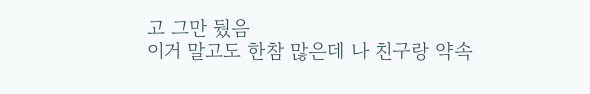고 그만 뒀음
이거 말고도 한참 많은데 나 친구랑 약속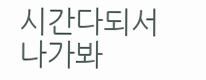시간다되서
나가봐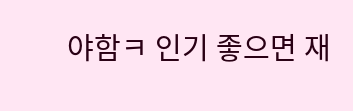야함ㅋ 인기 좋으면 재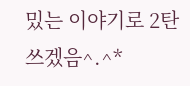밌는 이야기로 2탄 쓰겠음^.^*